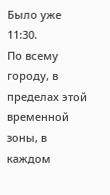Было уже 11:30.
По всему городу, в пределах этой временной зоны, в каждом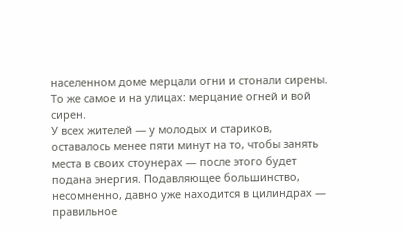населенном доме мерцали огни и стонали сирены. То же самое и на улицах: мерцание огней и вой сирен.
У всех жителей — у молодых и стариков, оставалось менее пяти минут на то, чтобы занять места в своих стоунерах — после этого будет подана энергия. Подавляющее большинство, несомненно, давно уже находится в цилиндрах — правильное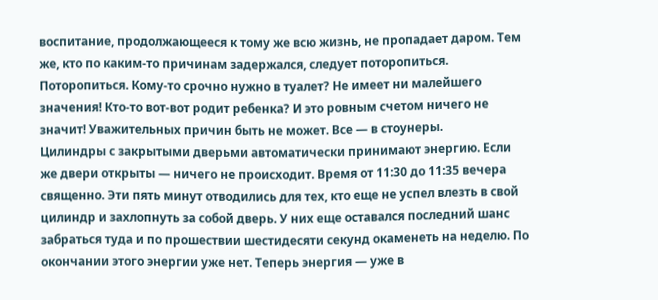воспитание, продолжающееся к тому же всю жизнь, не пропадает даром. Тем же, кто по каким-то причинам задержался, следует поторопиться. Поторопиться. Кому-то срочно нужно в туалет? Не имеет ни малейшего значения! Кто-то вот-вот родит ребенка? И это ровным счетом ничего не значит! Уважительных причин быть не может. Все — в стоунеры.
Цилиндры с закрытыми дверьми автоматически принимают энергию. Если же двери открыты — ничего не происходит. Время от 11:30 до 11:35 вечера священно. Эти пять минут отводились для тех, кто еще не успел влезть в свой цилиндр и захлопнуть за собой дверь. У них еще оставался последний шанс забраться туда и по прошествии шестидесяти секунд окаменеть на неделю. По окончании этого энергии уже нет. Теперь энергия — уже в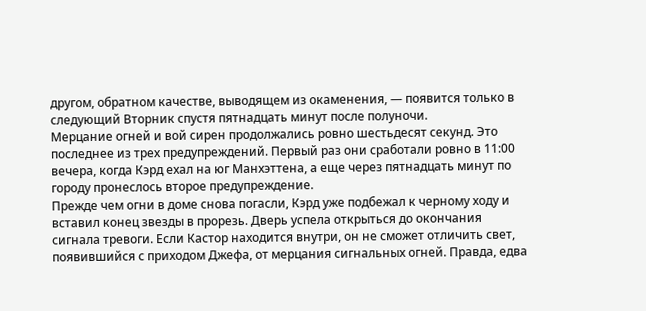другом, обратном качестве, выводящем из окаменения, — появится только в следующий Вторник спустя пятнадцать минут после полуночи.
Мерцание огней и вой сирен продолжались ровно шестьдесят секунд. Это последнее из трех предупреждений. Первый раз они сработали ровно в 11:00 вечера, когда Кэрд ехал на юг Манхэттена, а еще через пятнадцать минут по городу пронеслось второе предупреждение.
Прежде чем огни в доме снова погасли, Кэрд уже подбежал к черному ходу и вставил конец звезды в прорезь. Дверь успела открыться до окончания сигнала тревоги. Если Кастор находится внутри, он не сможет отличить свет, появившийся с приходом Джефа, от мерцания сигнальных огней. Правда, едва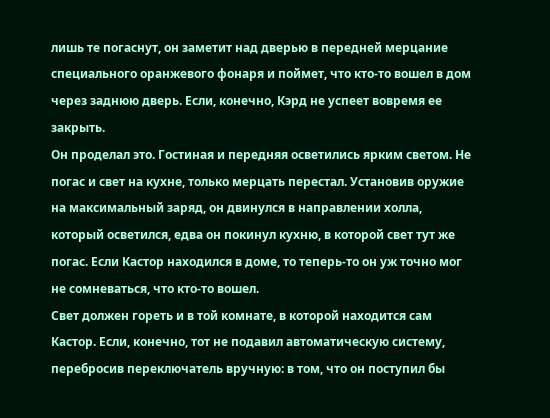лишь те погаснут, он заметит над дверью в передней мерцание специального оранжевого фонаря и поймет, что кто-то вошел в дом через заднюю дверь. Если, конечно, Кэрд не успеет вовремя ее закрыть.
Он проделал это. Гостиная и передняя осветились ярким светом. Не погас и свет на кухне, только мерцать перестал. Установив оружие на максимальный заряд, он двинулся в направлении холла, который осветился, едва он покинул кухню, в которой свет тут же погас. Если Кастор находился в доме, то теперь-то он уж точно мог не сомневаться, что кто-то вошел.
Свет должен гореть и в той комнате, в которой находится сам Кастор. Если, конечно, тот не подавил автоматическую систему, перебросив переключатель вручную: в том, что он поступил бы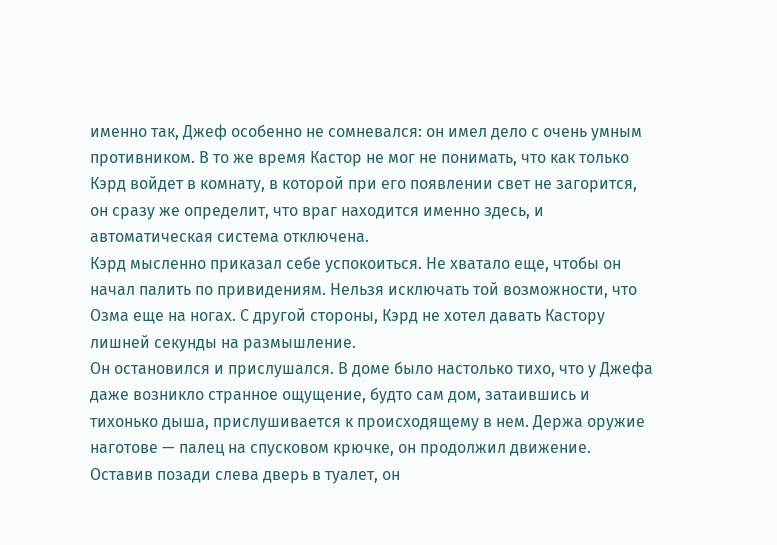именно так, Джеф особенно не сомневался: он имел дело с очень умным противником. В то же время Кастор не мог не понимать, что как только Кэрд войдет в комнату, в которой при его появлении свет не загорится, он сразу же определит, что враг находится именно здесь, и автоматическая система отключена.
Кэрд мысленно приказал себе успокоиться. Не хватало еще, чтобы он начал палить по привидениям. Нельзя исключать той возможности, что Озма еще на ногах. С другой стороны, Кэрд не хотел давать Кастору лишней секунды на размышление.
Он остановился и прислушался. В доме было настолько тихо, что у Джефа даже возникло странное ощущение, будто сам дом, затаившись и тихонько дыша, прислушивается к происходящему в нем. Держа оружие наготове — палец на спусковом крючке, он продолжил движение. Оставив позади слева дверь в туалет, он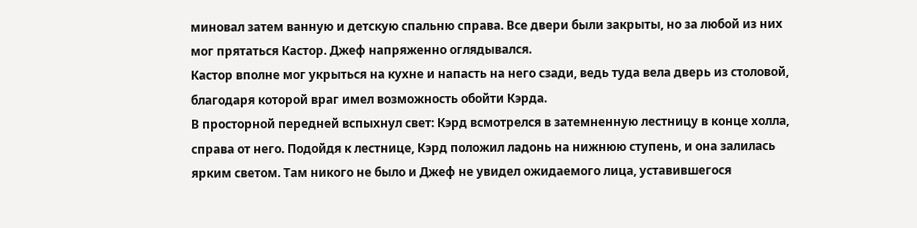миновал затем ванную и детскую спальню справа. Все двери были закрыты, но за любой из них мог прятаться Кастор. Джеф напряженно оглядывался.
Кастор вполне мог укрыться на кухне и напасть на него сзади, ведь туда вела дверь из столовой, благодаря которой враг имел возможность обойти Кэрда.
В просторной передней вспыхнул свет: Кэрд всмотрелся в затемненную лестницу в конце холла, справа от него. Подойдя к лестнице, Кэрд положил ладонь на нижнюю ступень, и она залилась ярким светом. Там никого не было и Джеф не увидел ожидаемого лица, уставившегося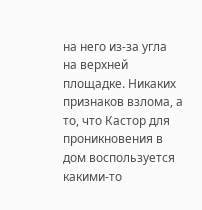на него из-за угла на верхней площадке. Никаких признаков взлома, а то, что Кастор для проникновения в дом воспользуется какими-то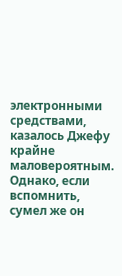электронными средствами, казалось Джефу крайне маловероятным. Однако, если вспомнить, сумел же он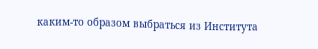каким-то образом выбраться из Института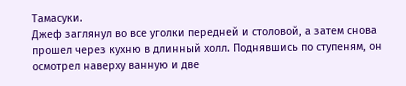Тамасуки.
Джеф заглянул во все уголки передней и столовой, а затем снова прошел через кухню в длинный холл. Поднявшись по ступеням, он осмотрел наверху ванную и две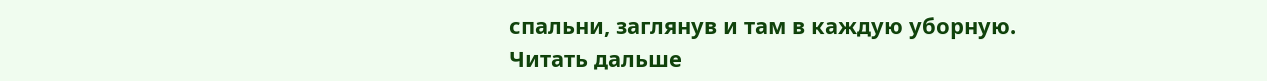спальни, заглянув и там в каждую уборную.
Читать дальше